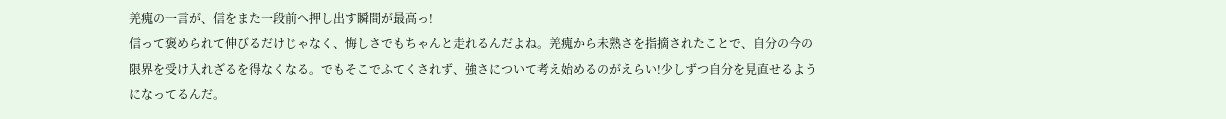羌瘣の一言が、信をまた一段前へ押し出す瞬間が最高っ!
信って褒められて伸びるだけじゃなく、悔しさでもちゃんと走れるんだよね。羌瘣から未熟さを指摘されたことで、自分の今の限界を受け入れざるを得なくなる。でもそこでふてくされず、強さについて考え始めるのがえらい!少しずつ自分を見直せるようになってるんだ。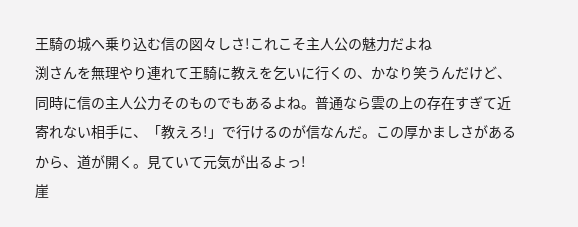王騎の城へ乗り込む信の図々しさ!これこそ主人公の魅力だよね
渕さんを無理やり連れて王騎に教えを乞いに行くの、かなり笑うんだけど、同時に信の主人公力そのものでもあるよね。普通なら雲の上の存在すぎて近寄れない相手に、「教えろ!」で行けるのが信なんだ。この厚かましさがあるから、道が開く。見ていて元気が出るよっ!
崖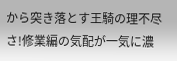から突き落とす王騎の理不尽さ!修業編の気配が一気に濃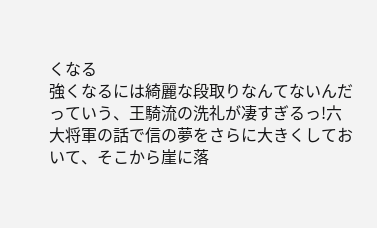くなる
強くなるには綺麗な段取りなんてないんだっていう、王騎流の洗礼が凄すぎるっ!六大将軍の話で信の夢をさらに大きくしておいて、そこから崖に落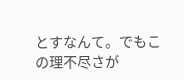とすなんて。でもこの理不尽さが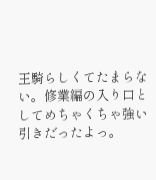王騎らしくてたまらない。修業編の入り口としてめちゃくちゃ強い引きだったよっ。